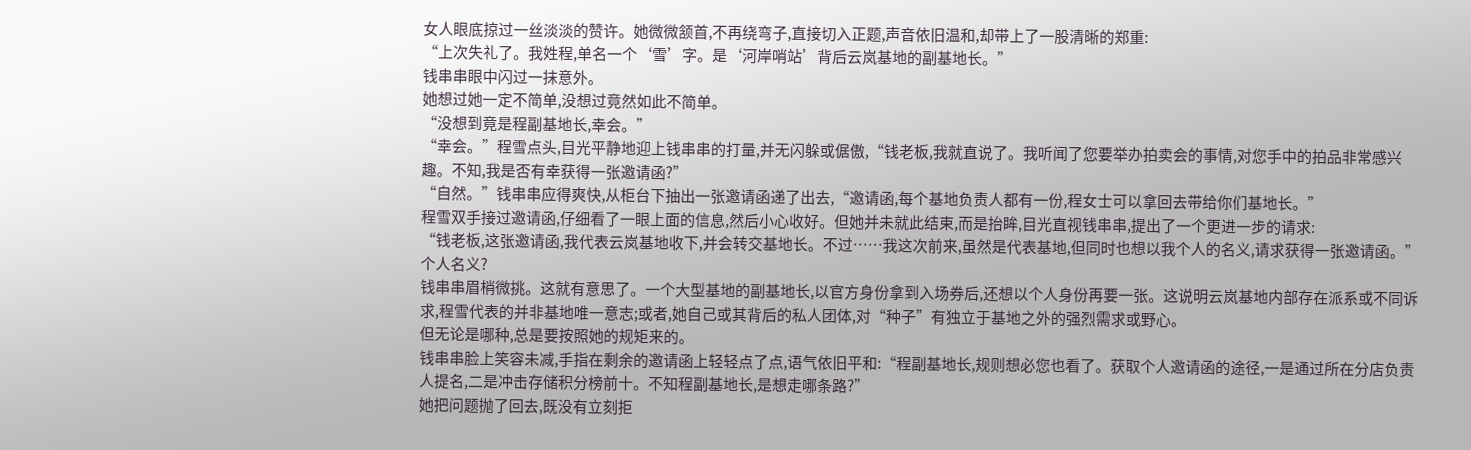女人眼底掠过一丝淡淡的赞许。她微微颔首,不再绕弯子,直接切入正题,声音依旧温和,却带上了一股清晰的郑重:
“上次失礼了。我姓程,单名一个‘雪’字。是‘河岸哨站’背后云岚基地的副基地长。”
钱串串眼中闪过一抹意外。
她想过她一定不简单,没想过竟然如此不简单。
“没想到竟是程副基地长,幸会。”
“幸会。”程雪点头,目光平静地迎上钱串串的打量,并无闪躲或倨傲,“钱老板,我就直说了。我听闻了您要举办拍卖会的事情,对您手中的拍品非常感兴趣。不知,我是否有幸获得一张邀请函?”
“自然。”钱串串应得爽快,从柜台下抽出一张邀请函递了出去,“邀请函,每个基地负责人都有一份,程女士可以拿回去带给你们基地长。”
程雪双手接过邀请函,仔细看了一眼上面的信息,然后小心收好。但她并未就此结束,而是抬眸,目光直视钱串串,提出了一个更进一步的请求:
“钱老板,这张邀请函,我代表云岚基地收下,并会转交基地长。不过……我这次前来,虽然是代表基地,但同时也想以我个人的名义,请求获得一张邀请函。”
个人名义?
钱串串眉梢微挑。这就有意思了。一个大型基地的副基地长,以官方身份拿到入场券后,还想以个人身份再要一张。这说明云岚基地内部存在派系或不同诉求,程雪代表的并非基地唯一意志;或者,她自己或其背后的私人团体,对“种子”有独立于基地之外的强烈需求或野心。
但无论是哪种,总是要按照她的规矩来的。
钱串串脸上笑容未减,手指在剩余的邀请函上轻轻点了点,语气依旧平和:“程副基地长,规则想必您也看了。获取个人邀请函的途径,一是通过所在分店负责人提名,二是冲击存储积分榜前十。不知程副基地长,是想走哪条路?”
她把问题抛了回去,既没有立刻拒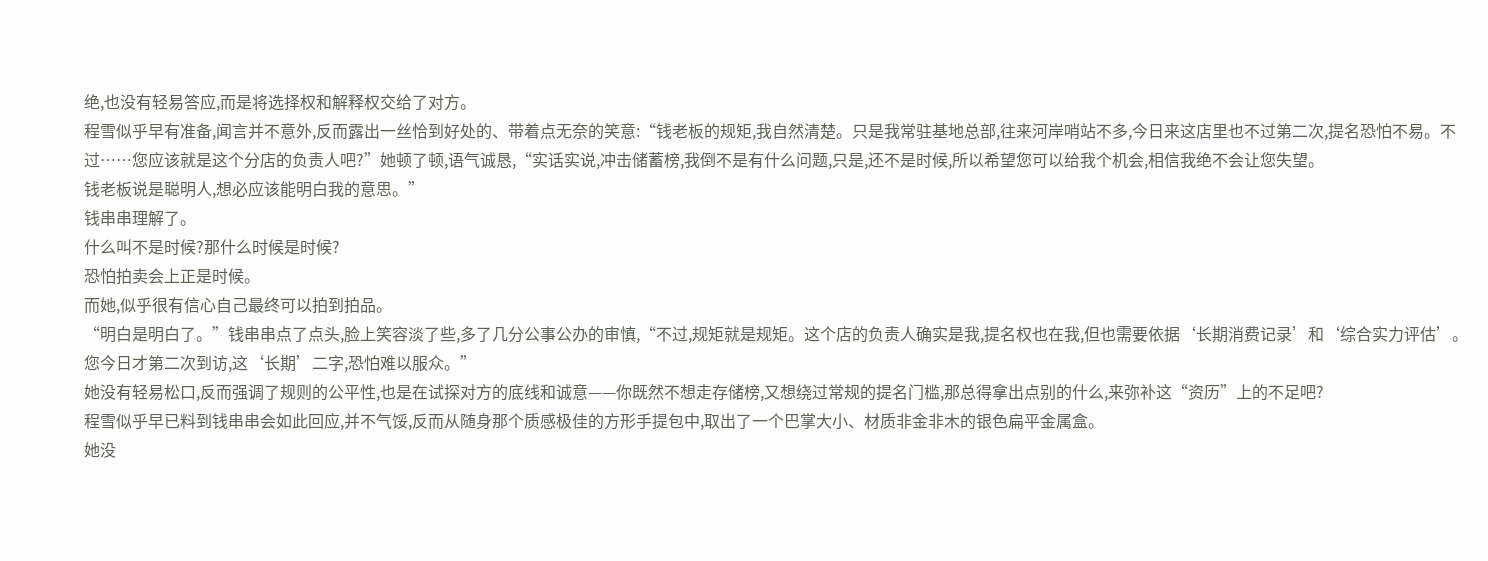绝,也没有轻易答应,而是将选择权和解释权交给了对方。
程雪似乎早有准备,闻言并不意外,反而露出一丝恰到好处的、带着点无奈的笑意:“钱老板的规矩,我自然清楚。只是我常驻基地总部,往来河岸哨站不多,今日来这店里也不过第二次,提名恐怕不易。不过……您应该就是这个分店的负责人吧?”她顿了顿,语气诚恳,“实话实说,冲击储蓄榜,我倒不是有什么问题,只是,还不是时候,所以希望您可以给我个机会,相信我绝不会让您失望。
钱老板说是聪明人,想必应该能明白我的意思。”
钱串串理解了。
什么叫不是时候?那什么时候是时候?
恐怕拍卖会上正是时候。
而她,似乎很有信心自己最终可以拍到拍品。
“明白是明白了。”钱串串点了点头,脸上笑容淡了些,多了几分公事公办的审慎,“不过,规矩就是规矩。这个店的负责人确实是我,提名权也在我,但也需要依据‘长期消费记录’和‘综合实力评估’。您今日才第二次到访,这‘长期’二字,恐怕难以服众。”
她没有轻易松口,反而强调了规则的公平性,也是在试探对方的底线和诚意——你既然不想走存储榜,又想绕过常规的提名门槛,那总得拿出点别的什么,来弥补这“资历”上的不足吧?
程雪似乎早已料到钱串串会如此回应,并不气馁,反而从随身那个质感极佳的方形手提包中,取出了一个巴掌大小、材质非金非木的银色扁平金属盒。
她没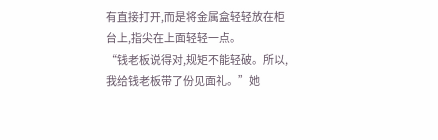有直接打开,而是将金属盒轻轻放在柜台上,指尖在上面轻轻一点。
“钱老板说得对,规矩不能轻破。所以,我给钱老板带了份见面礼。”她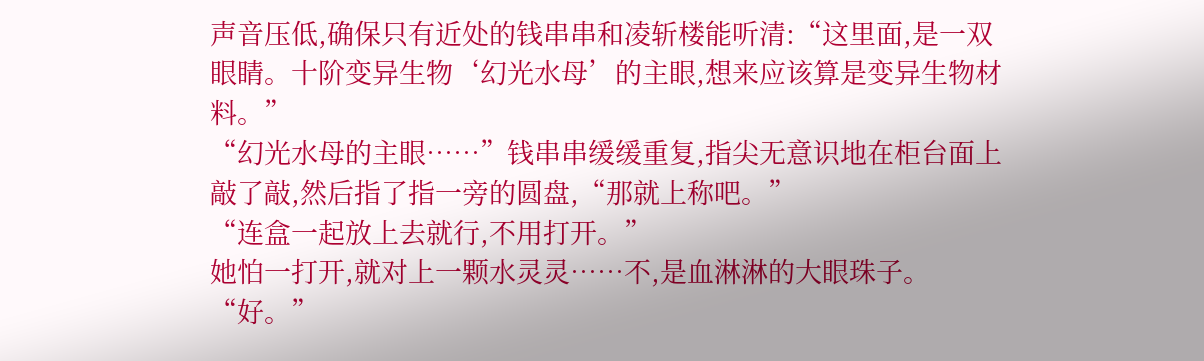声音压低,确保只有近处的钱串串和凌斩楼能听清:“这里面,是一双眼睛。十阶变异生物‘幻光水母’的主眼,想来应该算是变异生物材料。”
“幻光水母的主眼……”钱串串缓缓重复,指尖无意识地在柜台面上敲了敲,然后指了指一旁的圆盘,“那就上称吧。”
“连盒一起放上去就行,不用打开。”
她怕一打开,就对上一颗水灵灵……不,是血淋淋的大眼珠子。
“好。”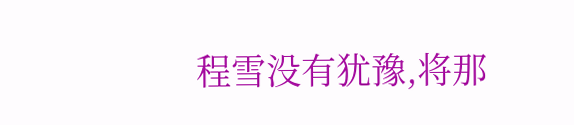程雪没有犹豫,将那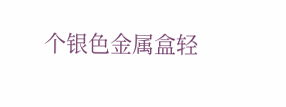个银色金属盒轻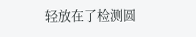轻放在了检测圆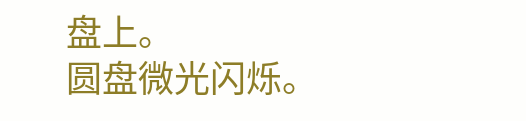盘上。
圆盘微光闪烁。